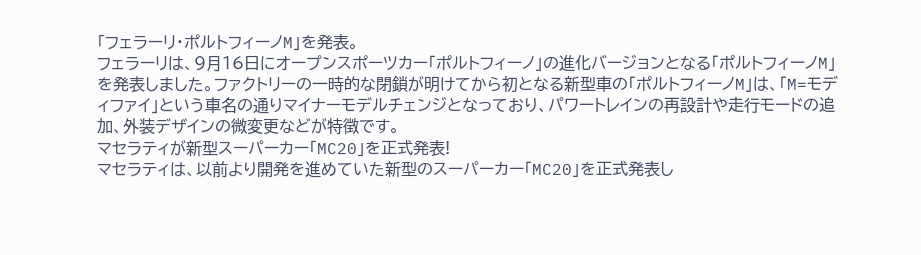「フェラーリ・ポルトフィーノM」を発表。
フェラーリは、9月16日にオープンスポーツカー「ポルトフィーノ」の進化バージョンとなる「ポルトフィーノM」を発表しました。ファクトリーの一時的な閉鎖が明けてから初となる新型車の「ポルトフィーノM」は、「M=モディファイ」という車名の通りマイナーモデルチェンジとなっており、パワートレインの再設計や走行モードの追加、外装デザインの微変更などが特徴です。
マセラティが新型スーパーカー「MC20」を正式発表!
マセラティは、以前より開発を進めていた新型のスーパーカー「MC20」を正式発表し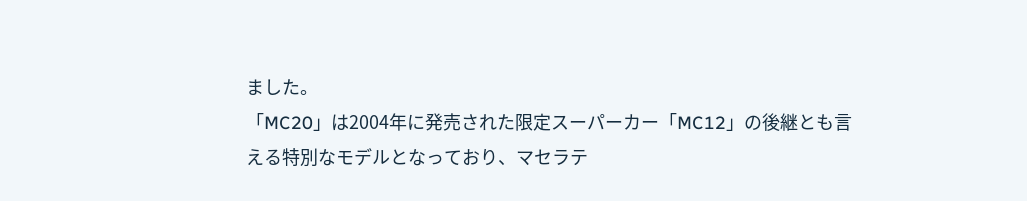ました。
「MC20」は2004年に発売された限定スーパーカー「MC12」の後継とも言える特別なモデルとなっており、マセラテ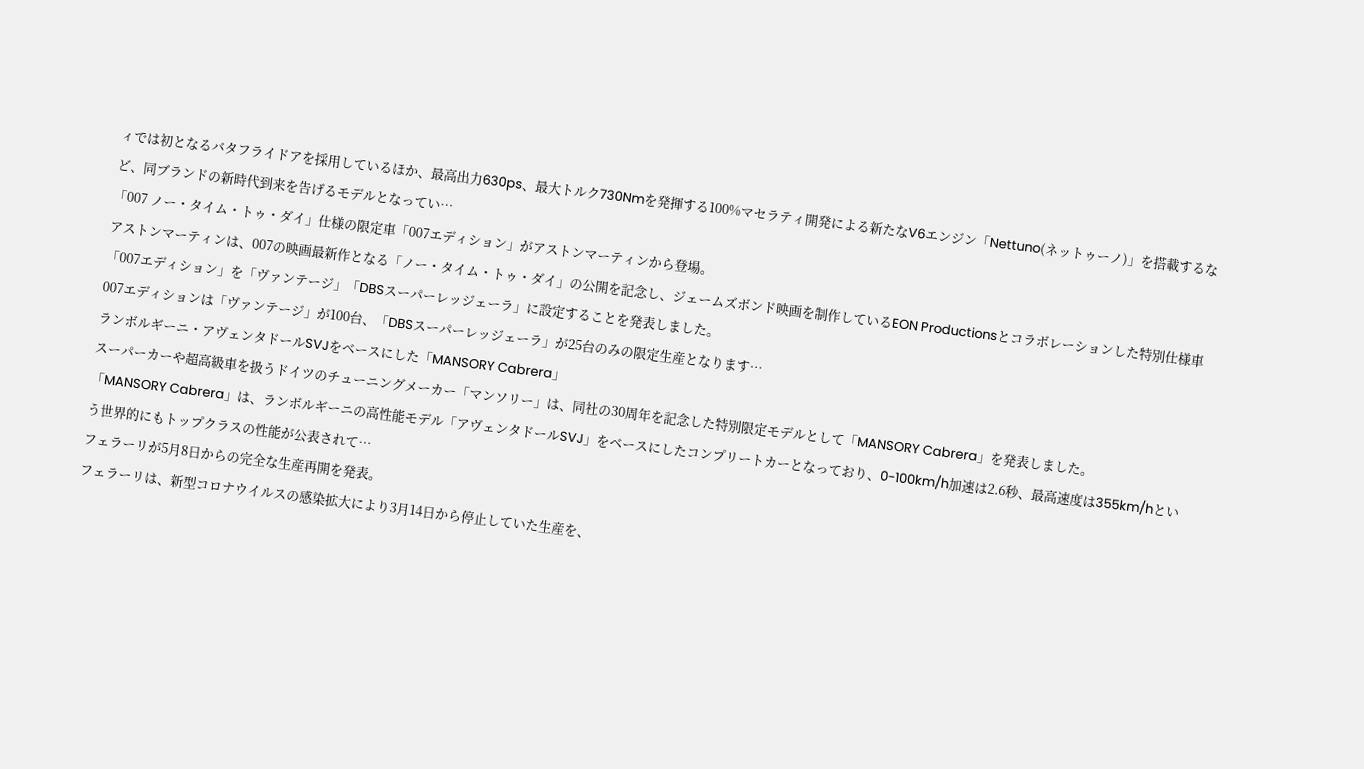ィでは初となるバタフライドアを採用しているほか、最高出力630ps、最大トルク730Nmを発揮する100%マセラティ開発による新たなV6エンジン「Nettuno(ネットゥーノ)」を搭載するなど、同ブランドの新時代到来を告げるモデルとなってい…
「007 ノー・タイム・トゥ・ダイ」仕様の限定車「007エディション」がアストンマーティンから登場。
アストンマーティンは、007の映画最新作となる「ノー・タイム・トゥ・ダイ」の公開を記念し、ジェームズボンド映画を制作しているEON Productionsとコラボレーションした特別仕様車「007エディション」を「ヴァンテージ」「DBSスーパーレッジェーラ」に設定することを発表しました。
007エディションは「ヴァンテージ」が100台、「DBSスーパーレッジェーラ」が25台のみの限定生産となります…
ランボルギーニ・アヴェンタドールSVJをベースにした「MANSORY Cabrera」
スーパーカーや超高級車を扱うドイツのチューニングメーカー「マンソリー」は、同社の30周年を記念した特別限定モデルとして「MANSORY Cabrera」を発表しました。
「MANSORY Cabrera」は、ランボルギーニの高性能モデル「アヴェンタドールSVJ」をベースにしたコンプリートカーとなっており、0-100km/h加速は2.6秒、最高速度は355km/hという世界的にもトップクラスの性能が公表されて…
フェラーリが5月8日からの完全な生産再開を発表。
フェラーリは、新型コロナウイルスの感染拡大により3月14日から停止していた生産を、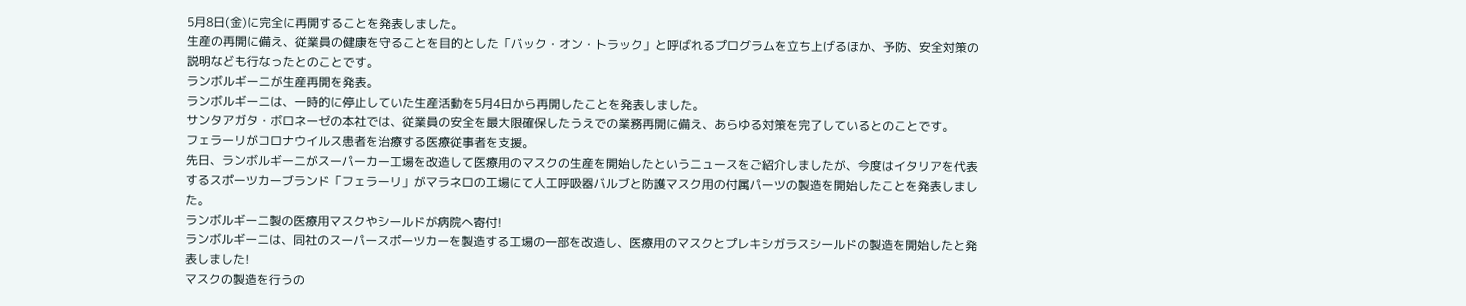5月8日(金)に完全に再開することを発表しました。
生産の再開に備え、従業員の健康を守ることを目的とした「バック・オン・トラック」と呼ばれるプログラムを立ち上げるほか、予防、安全対策の説明なども行なったとのことです。
ランボルギーニが生産再開を発表。
ランボルギーニは、一時的に停止していた生産活動を5月4日から再開したことを発表しました。
サンタアガタ・ボロネーゼの本社では、従業員の安全を最大限確保したうえでの業務再開に備え、あらゆる対策を完了しているとのことです。
フェラーリがコロナウイルス患者を治療する医療従事者を支援。
先日、ランボルギーニがスーパーカー工場を改造して医療用のマスクの生産を開始したというニュースをご紹介しましたが、今度はイタリアを代表するスポーツカーブランド「フェラーリ」がマラネロの工場にて人工呼吸器バルブと防護マスク用の付属パーツの製造を開始したことを発表しました。
ランボルギーニ製の医療用マスクやシールドが病院へ寄付!
ランボルギーニは、同社のスーパースポーツカーを製造する工場の一部を改造し、医療用のマスクとプレキシガラスシールドの製造を開始したと発表しました!
マスクの製造を行うの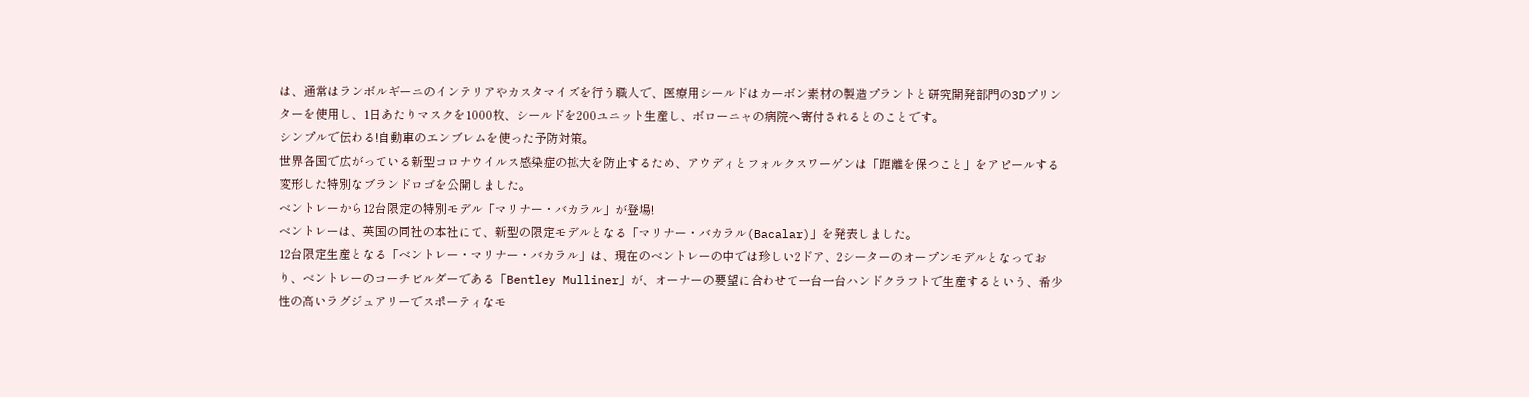は、通常はランボルギーニのインテリアやカスタマイズを行う職人で、医療用シールドはカーボン素材の製造プラントと研究開発部門の3Dプリンターを使用し、1日あたりマスクを1000枚、シールドを200ユニット生産し、ボローニャの病院へ寄付されるとのことです。
シンプルで伝わる!自動車のエンブレムを使った予防対策。
世界各国で広がっている新型コロナウイルス感染症の拡大を防止するため、アウディとフォルクスワーゲンは「距離を保つこと」をアピールする変形した特別なブランドロゴを公開しました。
ベントレーから12台限定の特別モデル「マリナー・バカラル」が登場!
ベントレーは、英国の同社の本社にて、新型の限定モデルとなる「マリナー・バカラル(Bacalar)」を発表しました。
12台限定生産となる「ベントレー・マリナー・バカラル」は、現在のベントレーの中では珍しい2ドア、2シーターのオープンモデルとなっており、ベントレーのコーチビルダーである「Bentley Mulliner」が、オーナーの要望に合わせて一台一台ハンドクラフトで生産するという、希少性の高いラグジュアリーでスポーティなモ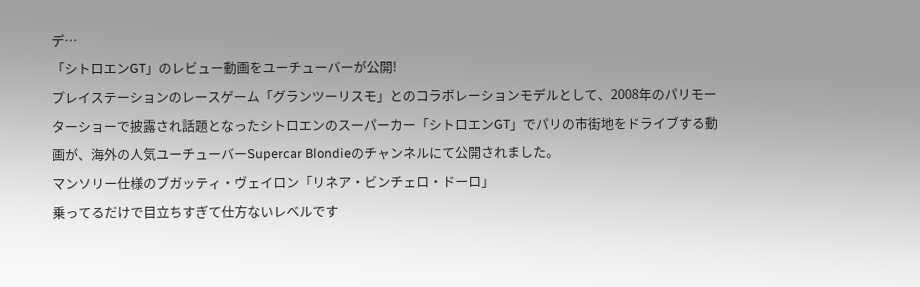デ…
「シトロエンGT」のレビュー動画をユーチューバーが公開!
プレイステーションのレースゲーム「グランツーリスモ」とのコラボレーションモデルとして、2008年のパリモーターショーで披露され話題となったシトロエンのスーパーカー「シトロエンGT」でパリの市街地をドライブする動画が、海外の人気ユーチューバーSupercar Blondieのチャンネルにて公開されました。
マンソリー仕様のブガッティ・ヴェイロン「リネア・ビンチェロ・ドーロ」
乗ってるだけで目立ちすぎて仕方ないレベルです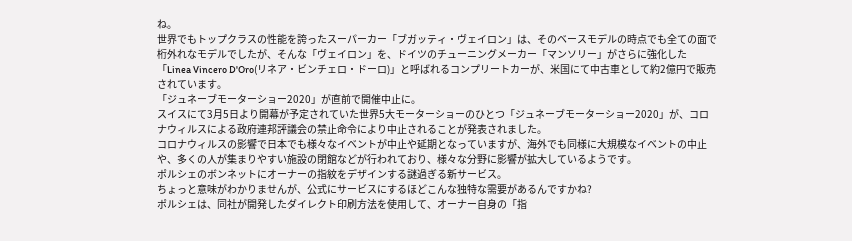ね。
世界でもトップクラスの性能を誇ったスーパーカー「ブガッティ・ヴェイロン」は、そのベースモデルの時点でも全ての面で桁外れなモデルでしたが、そんな「ヴェイロン」を、ドイツのチューニングメーカー「マンソリー」がさらに強化した「Linea Vincero D'Oro(リネア・ビンチェロ・ドーロ)」と呼ばれるコンプリートカーが、米国にて中古車として約2億円で販売されています。
「ジュネーブモーターショー2020」が直前で開催中止に。
スイスにて3月5日より開幕が予定されていた世界5大モーターショーのひとつ「ジュネーブモーターショー2020」が、コロナウィルスによる政府連邦評議会の禁止命令により中止されることが発表されました。
コロナウィルスの影響で日本でも様々なイベントが中止や延期となっていますが、海外でも同様に大規模なイベントの中止や、多くの人が集まりやすい施設の閉館などが行われており、様々な分野に影響が拡大しているようです。
ポルシェのボンネットにオーナーの指紋をデザインする謎過ぎる新サービス。
ちょっと意味がわかりませんが、公式にサービスにするほどこんな独特な需要があるんですかね?
ポルシェは、同社が開発したダイレクト印刷方法を使用して、オーナー自身の「指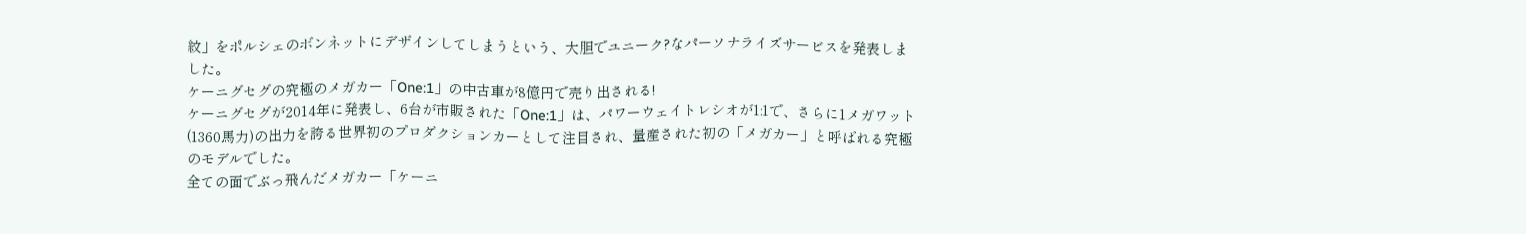紋」をポルシェのボンネットにデザインしてしまうという、大胆でユニーク?なパーソナライズサービスを発表しました。
ケーニグセグの究極のメガカー「One:1」の中古車が8億円で売り出される!
ケーニグセグが2014年に発表し、6台が市販された「One:1」は、パワーウェイトレシオが1:1で、さらに1メガワット(1360馬力)の出力を誇る世界初のプロダクションカーとして注目され、量産された初の「メガカー」と呼ばれる究極のモデルでした。
全ての面でぶっ飛んだメガカー「ケーニ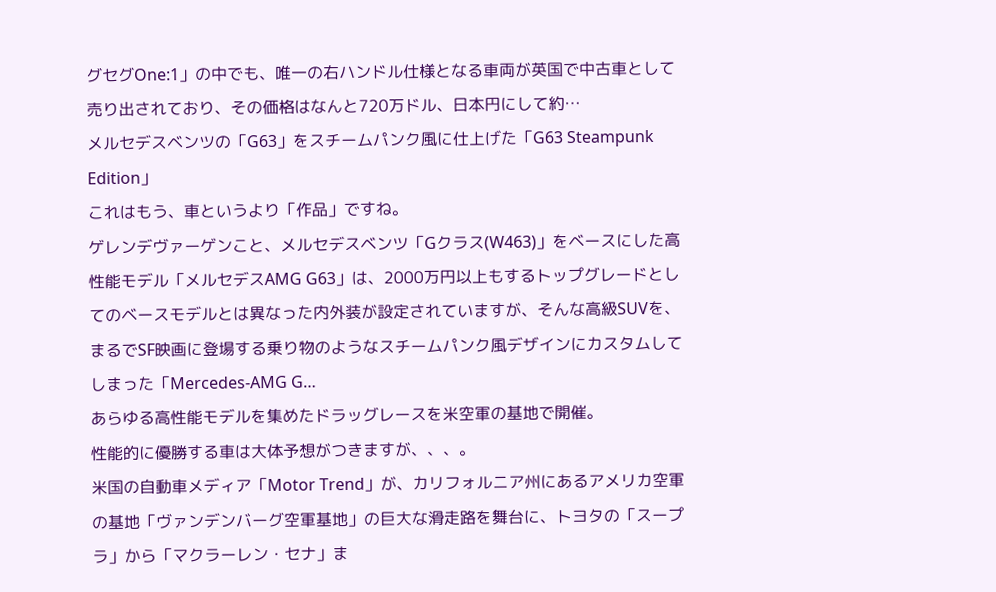グセグOne:1」の中でも、唯一の右ハンドル仕様となる車両が英国で中古車として売り出されており、その価格はなんと720万ドル、日本円にして約…
メルセデスベンツの「G63」をスチームパンク風に仕上げた「G63 Steampunk Edition」
これはもう、車というより「作品」ですね。
ゲレンデヴァーゲンこと、メルセデスベンツ「Gクラス(W463)」をベースにした高性能モデル「メルセデスAMG G63」は、2000万円以上もするトップグレードとしてのベースモデルとは異なった内外装が設定されていますが、そんな高級SUVを、まるでSF映画に登場する乗り物のようなスチームパンク風デザインにカスタムしてしまった「Mercedes-AMG G…
あらゆる高性能モデルを集めたドラッグレースを米空軍の基地で開催。
性能的に優勝する車は大体予想がつきますが、、、。
米国の自動車メディア「Motor Trend」が、カリフォルニア州にあるアメリカ空軍の基地「ヴァンデンバーグ空軍基地」の巨大な滑走路を舞台に、トヨタの「スープラ」から「マクラーレン・セナ」ま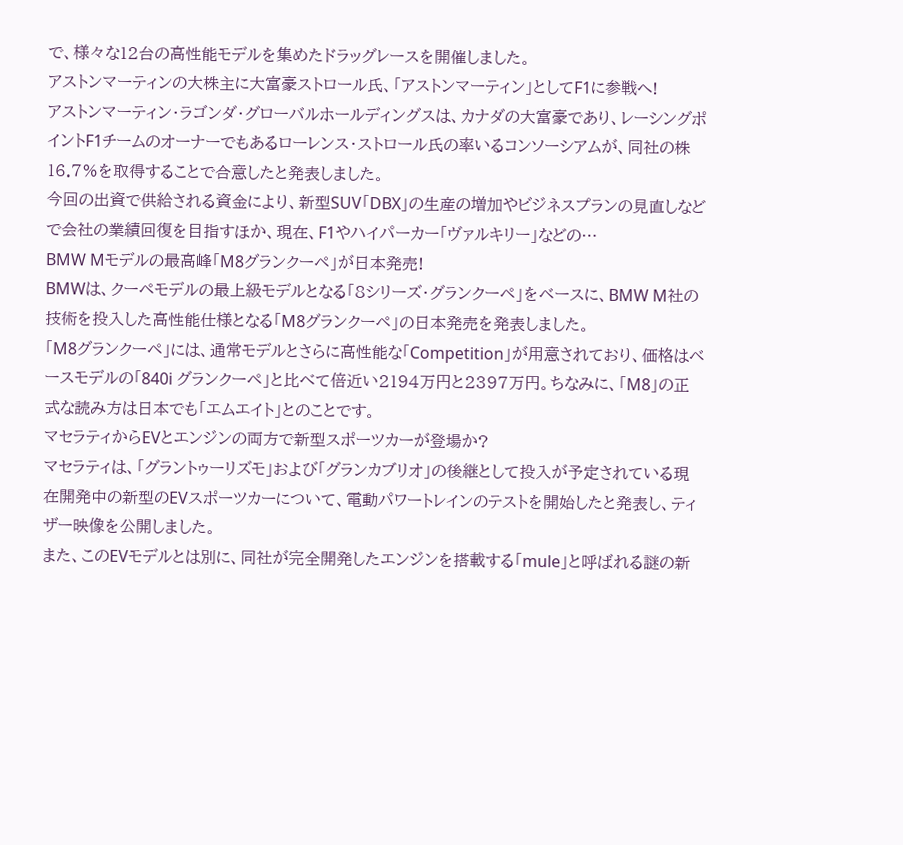で、様々な12台の高性能モデルを集めたドラッグレースを開催しました。
アストンマーティンの大株主に大富豪ストロール氏、「アストンマーティン」としてF1に参戦へ!
アストンマーティン・ラゴンダ・グローバルホールディングスは、カナダの大富豪であり、レーシングポイントF1チームのオーナーでもあるローレンス・ストロール氏の率いるコンソーシアムが、同社の株16.7%を取得することで合意したと発表しました。
今回の出資で供給される資金により、新型SUV「DBX」の生産の増加やビジネスプランの見直しなどで会社の業績回復を目指すほか、現在、F1やハイパーカー「ヴァルキリー」などの…
BMW Mモデルの最高峰「M8グランクーペ」が日本発売!
BMWは、クーペモデルの最上級モデルとなる「8シリーズ・グランクーペ」をベースに、BMW M社の技術を投入した高性能仕様となる「M8グランクーペ」の日本発売を発表しました。
「M8グランクーペ」には、通常モデルとさらに高性能な「Competition」が用意されており、価格はベースモデルの「840i グランクーペ」と比べて倍近い2194万円と2397万円。ちなみに、「M8」の正式な読み方は日本でも「エムエイト」とのことです。
マセラティからEVとエンジンの両方で新型スポーツカーが登場か?
マセラティは、「グラントゥーリズモ」および「グランカブリオ」の後継として投入が予定されている現在開発中の新型のEVスポーツカーについて、電動パワートレインのテストを開始したと発表し、ティザー映像を公開しました。
また、このEVモデルとは別に、同社が完全開発したエンジンを搭載する「mule」と呼ばれる謎の新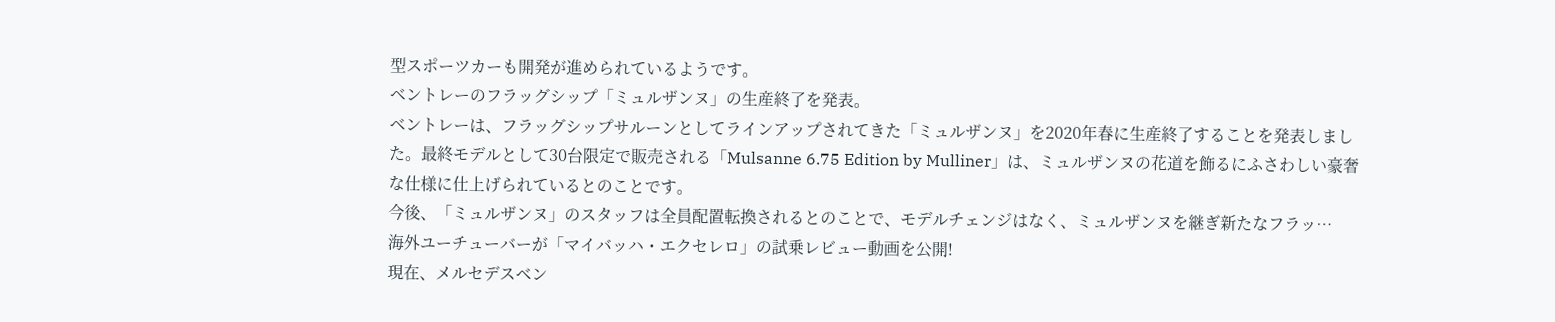型スポーツカーも開発が進められているようです。
ベントレーのフラッグシップ「ミュルザンヌ」の生産終了を発表。
ベントレーは、フラッグシップサルーンとしてラインアップされてきた「ミュルザンヌ」を2020年春に生産終了することを発表しました。最終モデルとして30台限定で販売される「Mulsanne 6.75 Edition by Mulliner」は、ミュルザンヌの花道を飾るにふさわしい豪奢な仕様に仕上げられているとのことです。
今後、「ミュルザンヌ」のスタッフは全員配置転換されるとのことで、モデルチェンジはなく、ミュルザンヌを継ぎ新たなフラッ…
海外ユーチューバーが「マイバッハ・エクセレロ」の試乗レビュー動画を公開!
現在、メルセデスベン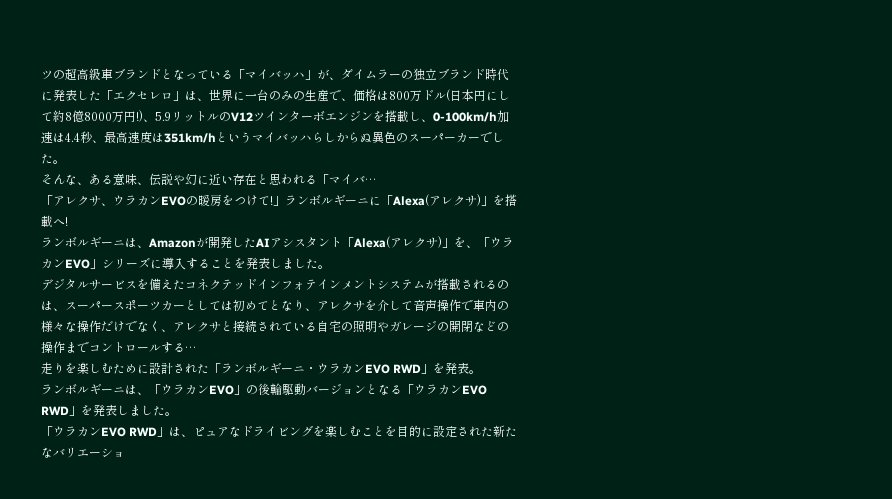ツの超高級車ブランドとなっている「マイバッハ」が、ダイムラーの独立ブランド時代に発表した「エクセレロ」は、世界に一台のみの生産で、価格は800万ドル(日本円にして約8億8000万円!)、5.9リットルのV12ツインターボエンジンを搭載し、0-100km/h加速は4.4秒、最高速度は351km/hというマイバッハらしからぬ異色のスーパーカーでした。
そんな、ある意味、伝説や幻に近い存在と思われる「マイバ…
「アレクサ、ウラカンEVOの暖房をつけて!」ランボルギーニに「Alexa(アレクサ)」を搭載へ!
ランボルギーニは、Amazonが開発したAIアシスタント「Alexa(アレクサ)」を、「ウラカンEVO」シリーズに導入することを発表しました。
デジタルサービスを備えたコネクテッドインフォテインメントシステムが搭載されるのは、スーパースポーツカーとしては初めてとなり、アレクサを介して音声操作で車内の様々な操作だけでなく、アレクサと接続されている自宅の照明やガレージの開閉などの操作までコントロールする…
走りを楽しむために設計された「ランボルギーニ・ウラカンEVO RWD」を発表。
ランボルギーニは、「ウラカンEVO」の後輪駆動バージョンとなる「ウラカンEVO RWD」を発表しました。
「ウラカンEVO RWD」は、ピュアなドライビングを楽しむことを目的に設定された新たなバリエーショ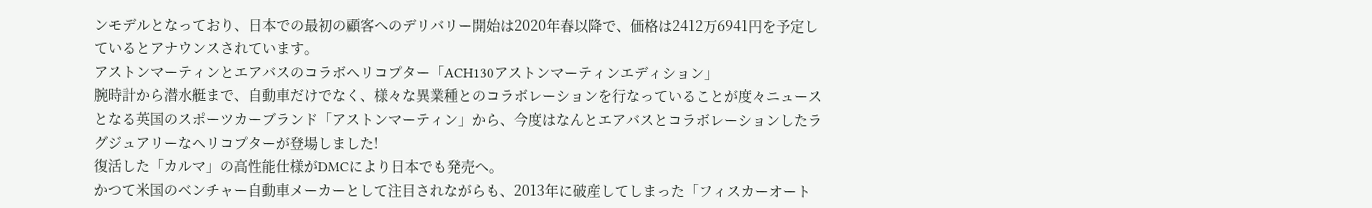ンモデルとなっており、日本での最初の顧客へのデリバリー開始は2020年春以降で、価格は2412万6941円を予定しているとアナウンスされています。
アストンマーティンとエアバスのコラボヘリコプター「ACH130アストンマーティンエディション」
腕時計から潜水艇まで、自動車だけでなく、様々な異業種とのコラボレーションを行なっていることが度々ニュースとなる英国のスポーツカーブランド「アストンマーティン」から、今度はなんとエアバスとコラボレーションしたラグジュアリーなヘリコプターが登場しました!
復活した「カルマ」の高性能仕様がDMCにより日本でも発売へ。
かつて米国のベンチャー自動車メーカーとして注目されながらも、2013年に破産してしまった「フィスカーオート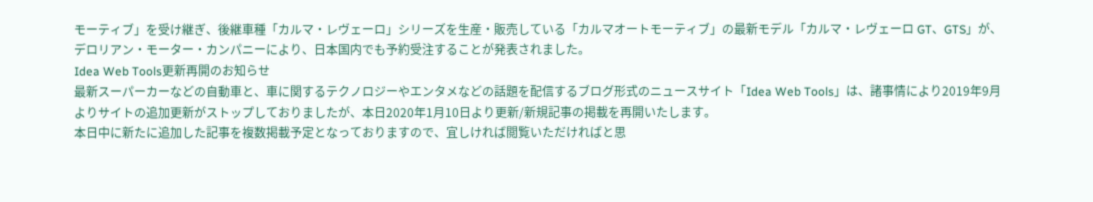モーティブ」を受け継ぎ、後継車種「カルマ・レヴェーロ」シリーズを生産・販売している「カルマオートモーティブ」の最新モデル「カルマ・レヴェーロ GT、GTS」が、デロリアン・モーター・カンパニーにより、日本国内でも予約受注することが発表されました。
Idea Web Tools更新再開のお知らせ
最新スーパーカーなどの自動車と、車に関するテクノロジーやエンタメなどの話題を配信するブログ形式のニュースサイト「Idea Web Tools」は、諸事情により2019年9月よりサイトの追加更新がストップしておりましたが、本日2020年1月10日より更新/新規記事の掲載を再開いたします。
本日中に新たに追加した記事を複数掲載予定となっておりますので、宜しければ閲覧いただければと思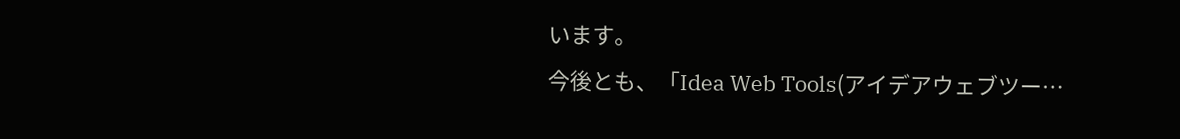います。
今後とも、「Idea Web Tools(アイデアウェブツー…